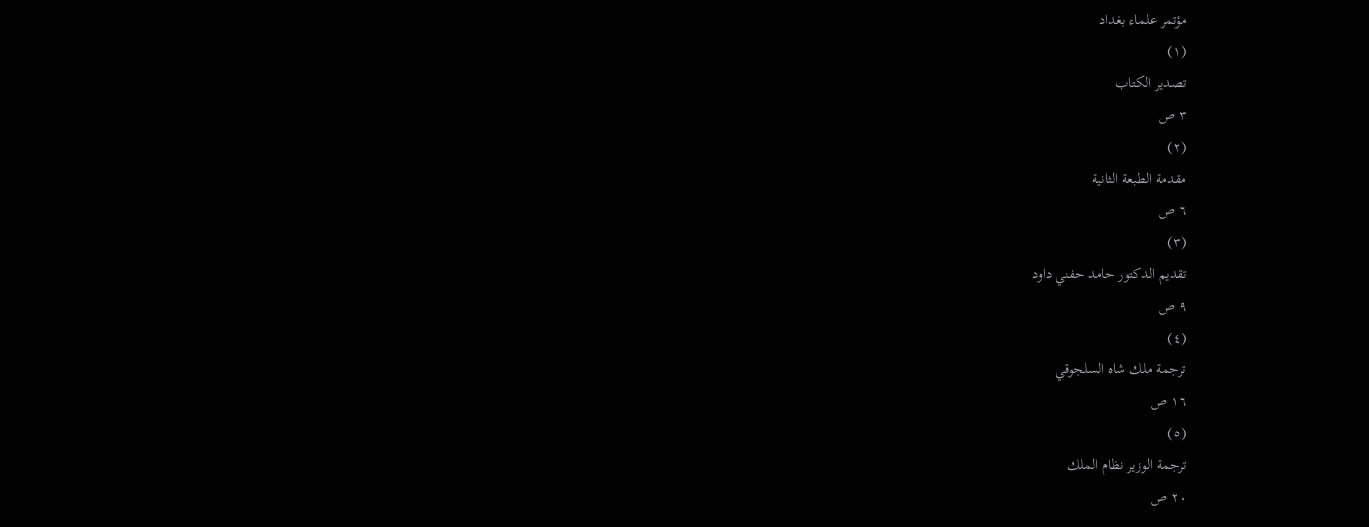مؤتمر علماء بغداد
(١)
تصدير الكتاب
٣ ص
(٢)
مقدمة الطبعة الثانية
٦ ص
(٣)
تقديم الدكتور حامد حفني داود
٩ ص
(٤)
ترجمة ملك شاه السلجوقي
١٦ ص
(٥)
ترجمة الوزير نظام الملك
٢٠ ص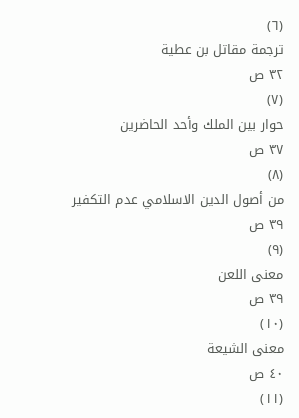(٦)
ترجمة مقاتل بن عطية
٣٢ ص
(٧)
حوار بين الملك وأحد الحاضرين
٣٧ ص
(٨)
من أصول الدين الاسلامي عدم التكفير
٣٩ ص
(٩)
معنى اللعن
٣٩ ص
(١٠)
معنى الشيعة
٤٠ ص
(١١)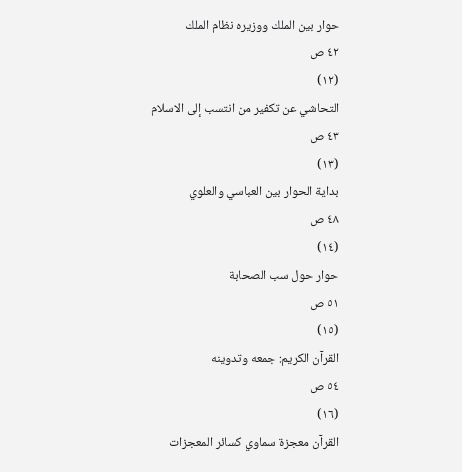حوار بين الملك ووزيره نظام الملك
٤٢ ص
(١٢)
التحاشي عن تكفير من انتسب إلى الاسلام
٤٣ ص
(١٣)
بداية الحوار بين العباسي والعلوي
٤٨ ص
(١٤)
حوار حول سب الصحابة
٥١ ص
(١٥)
القرآن الكريم: جمعه وتدوينه
٥٤ ص
(١٦)
القرآن معجزة سماوي كسائر المعجزات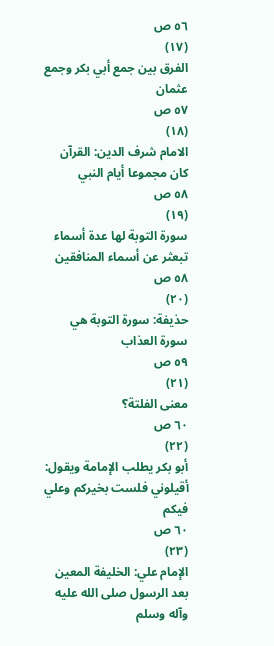٥٦ ص
(١٧)
الفرق بين جمع أبي بكر وجمع عثمان
٥٧ ص
(١٨)
الامام شرف الدين: القرآن كان مجموعا أيام النبي
٥٨ ص
(١٩)
سورة التوبة لها عدة أسماء تبعثر عن أسماء المنافقين
٥٨ ص
(٢٠)
حذيفة: سورة التوبة هي سورة العذاب
٥٩ ص
(٢١)
معنى الفلتة؟
٦٠ ص
(٢٢)
أبو بكر يطلب الإمامة ويقول: أقيلوني فلست بخيركم وعلي فيكم
٦٠ ص
(٢٣)
الإمام علي: الخليفة المعين بعد الرسول صلى الله عليه وآله وسلم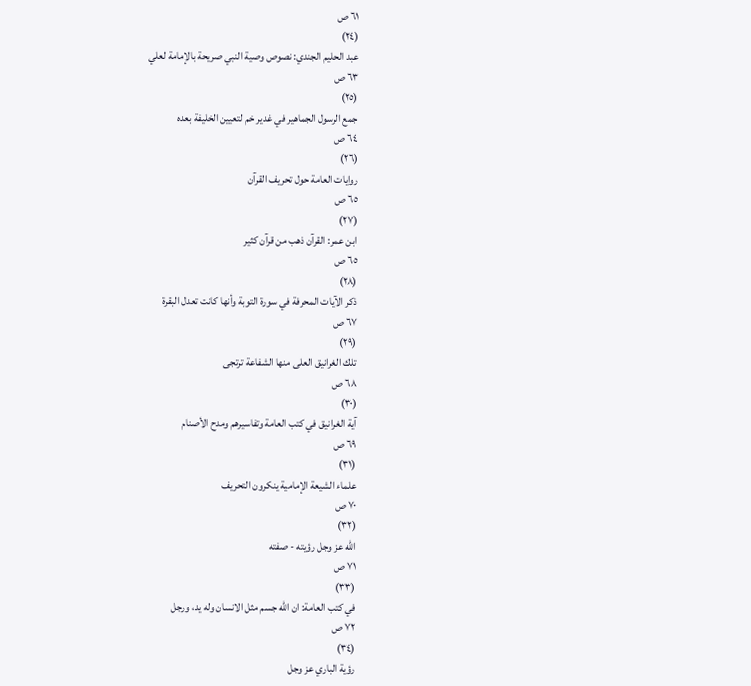٦١ ص
(٢٤)
عبد الحليم الجندي: نصوص وصية النبي صريحة بالإمامة لعلي
٦٣ ص
(٢٥)
جمع الرسول الجماهير في غدير خم لتعيين الخليفة بعده
٦٤ ص
(٢٦)
روايات العامة حول تحريف القرآن
٦٥ ص
(٢٧)
ابن عمر: القرآن ذهب من قرآن كثير
٦٥ ص
(٢٨)
ذكر الآيات المحرفة في سورة التوبة وأنها كانت تعدل البقرة
٦٧ ص
(٢٩)
تلك الغرانيق العلى منها الشفاعة ترتجى
٦٨ ص
(٣٠)
آية الغرانيق في كتب العامة وتفاسيرهم ومدح الأصنام
٦٩ ص
(٣١)
علماء الشيعة الإمامية ينكرون التحريف
٧٠ ص
(٣٢)
الله عز وجل رؤيته - صفته
٧١ ص
(٣٣)
في كتب العامة: ان الله جسم مثل الانسان وله يد، ورجل
٧٢ ص
(٣٤)
رؤية الباري عز وجل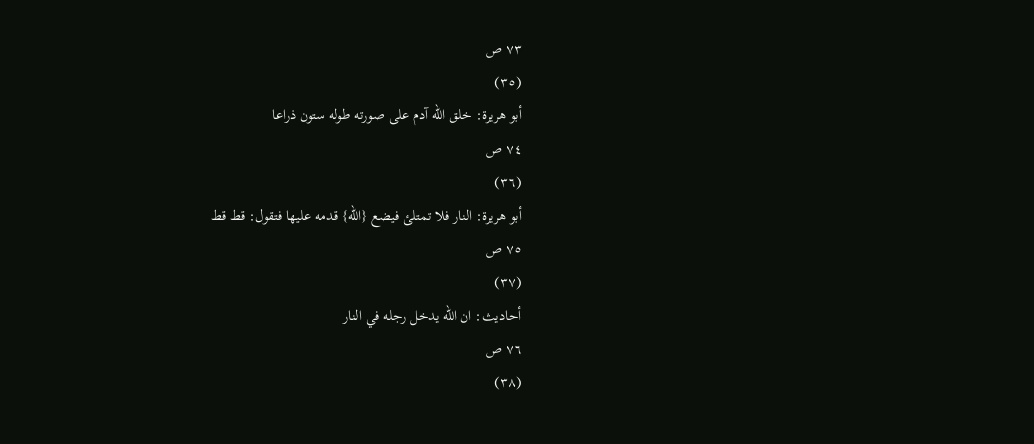٧٣ ص
(٣٥)
أبو هريرة: خلق الله آدم على صورته طوله ستون ذراعا
٧٤ ص
(٣٦)
أبو هريرة: النار فلا تمتلئ فيضع {الله} قدمه عليها فتقول: قط قط
٧٥ ص
(٣٧)
أحاديث: ان الله يدخل رجله في النار
٧٦ ص
(٣٨)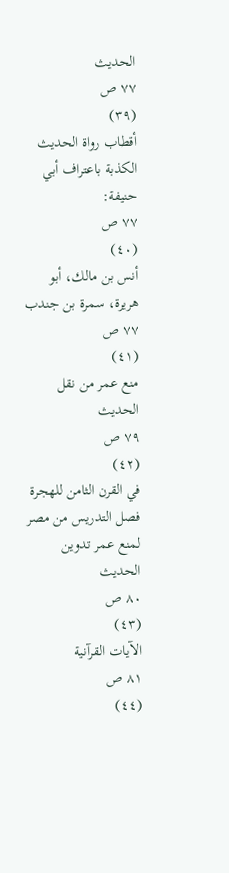الحديث
٧٧ ص
(٣٩)
أقطاب رواة الحديث الكذبة باعتراف أبي حنيفة:
٧٧ ص
(٤٠)
أنس بن مالك، أبو هريرة، سمرة بن جندب
٧٧ ص
(٤١)
منع عمر من نقل الحديث
٧٩ ص
(٤٢)
في القرن الثامن للهجرة فصل التدريس من مصر لمنع عمر تدوين الحديث
٨٠ ص
(٤٣)
الآيات القرآنية
٨١ ص
(٤٤)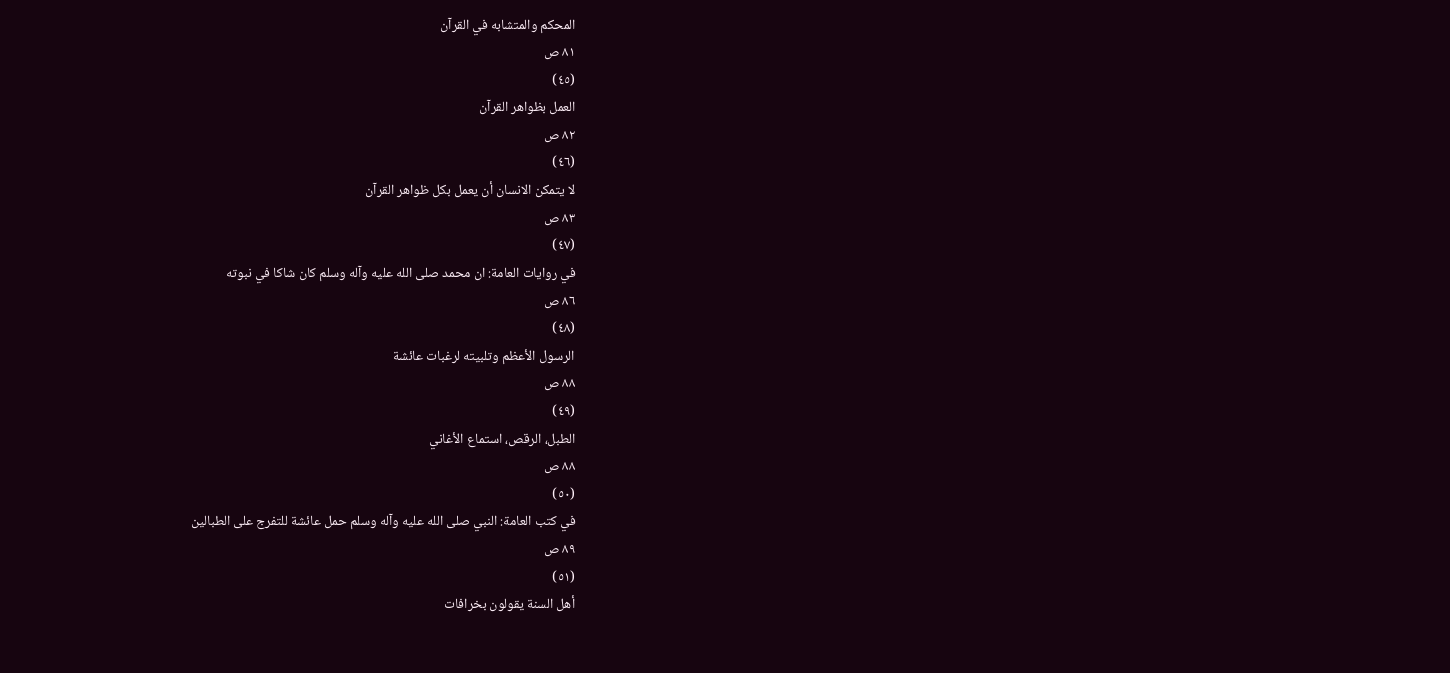المحكم والمتشابه في القرآن
٨١ ص
(٤٥)
العمل بظواهر القرآن
٨٢ ص
(٤٦)
لا يتمكن الانسان أن يعمل بكل ظواهر القرآن
٨٣ ص
(٤٧)
في روايات العامة: ان محمد صلى الله عليه وآله وسلم كان شاكا في نبوته
٨٦ ص
(٤٨)
الرسول الأعظم وتلبيته لرغبات عائشة
٨٨ ص
(٤٩)
الطبل، الرقص، استماع الأغاني
٨٨ ص
(٥٠)
في كتب العامة: النبي صلى الله عليه وآله وسلم حمل عائشة للتفرج على الطبالين
٨٩ ص
(٥١)
أهل السنة يقولون بخرافات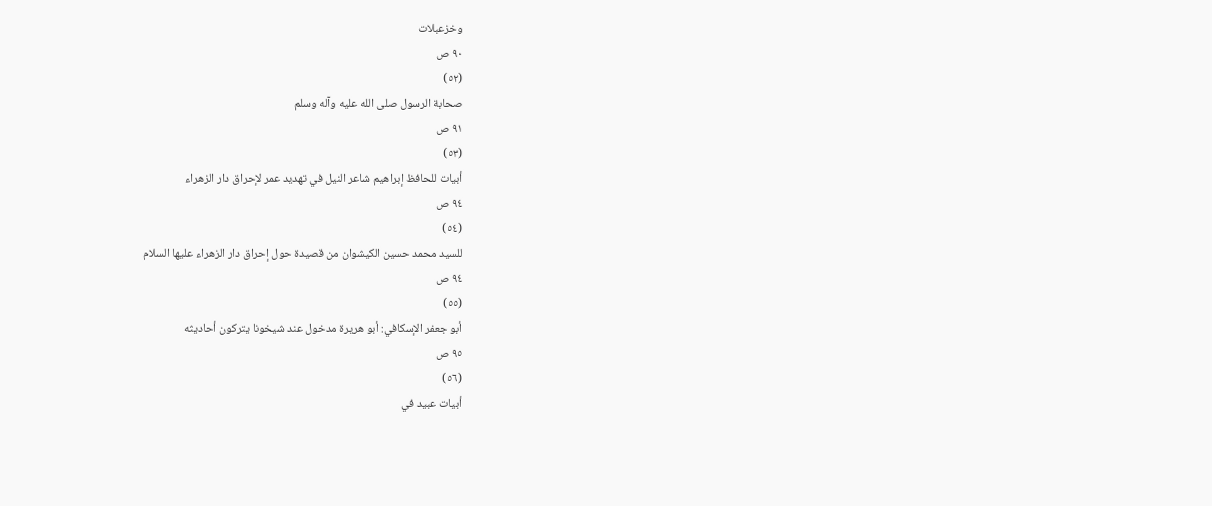وخزعبلات
٩٠ ص
(٥٢)
صحابة الرسول صلى الله عليه وآله وسلم
٩١ ص
(٥٣)
أبيات للحافظ إبراهيم شاعر النيل في تهديد عمر لإحراق دار الزهراء
٩٤ ص
(٥٤)
للسيد محمد حسين الكيشوان من قصيدة حول إحراق دار الزهراء عليها السلام
٩٤ ص
(٥٥)
أبو جعفر الإسكافي: أبو هريرة مدخول عند شيخونا يتركون أحاديثه
٩٥ ص
(٥٦)
أبيات عبيد في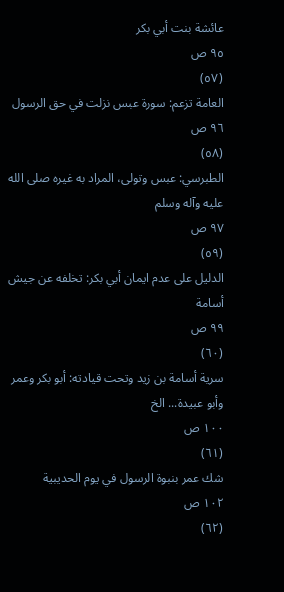عائشة بنت أبي بكر
٩٥ ص
(٥٧)
العامة تزعم: سورة عبس نزلت في حق الرسول
٩٦ ص
(٥٨)
الطبرسي: عبس وتولى، المراد به غيره صلى الله عليه وآله وسلم
٩٧ ص
(٥٩)
الدليل على عدم ايمان أبي بكر: تخلفه عن جيش أسامة
٩٩ ص
(٦٠)
سرية أسامة بن زيد وتحت قيادته: أبو بكر وعمر وأبو عبيدة... الخ
١٠٠ ص
(٦١)
شك عمر بنبوة الرسول في يوم الحديبية
١٠٢ ص
(٦٢)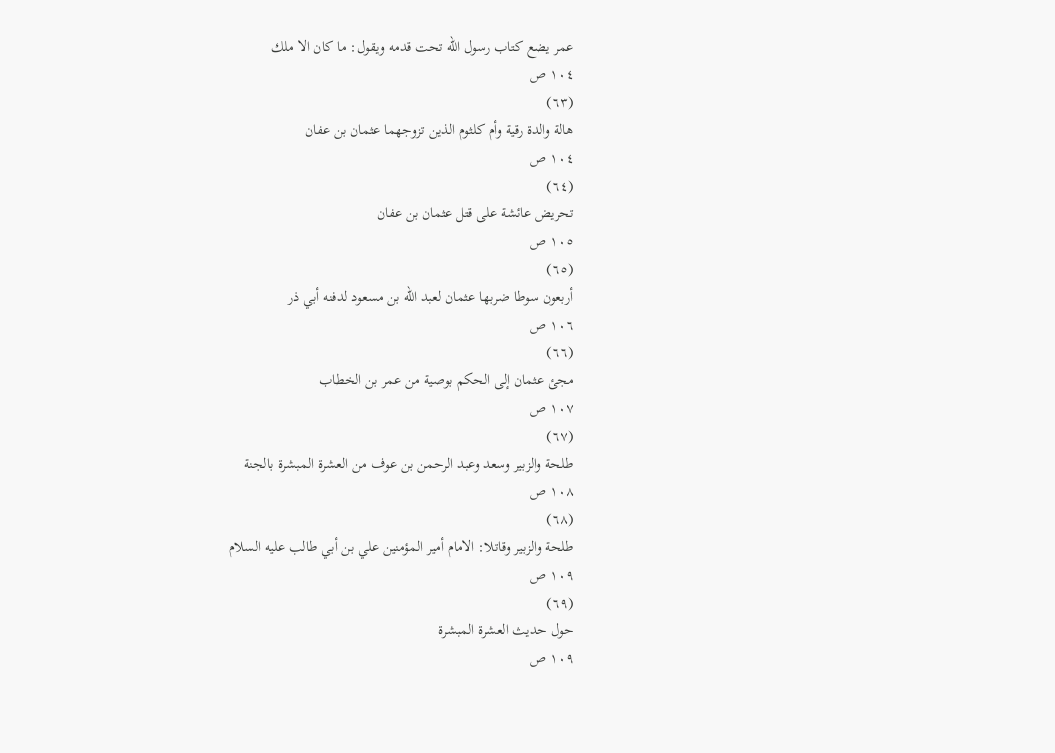عمر يضع كتاب رسول الله تحت قدمه ويقول: ما كان الا ملك
١٠٤ ص
(٦٣)
هالة والدة رقية وأم كلثوم الذين تزوجهما عثمان بن عفان
١٠٤ ص
(٦٤)
تحريض عائشة على قتل عثمان بن عفان
١٠٥ ص
(٦٥)
أربعون سوطا ضربها عثمان لعبد الله بن مسعود لدفنه أبي ذر
١٠٦ ص
(٦٦)
مجئ عثمان إلى الحكم بوصية من عمر بن الخطاب
١٠٧ ص
(٦٧)
طلحة والزبير وسعد وعبد الرحمن بن عوف من العشرة المبشرة بالجنة
١٠٨ ص
(٦٨)
طلحة والزبير وقاتلا: الامام أمير المؤمنين علي بن أبي طالب عليه السلام
١٠٩ ص
(٦٩)
حول حديث العشرة المبشرة
١٠٩ ص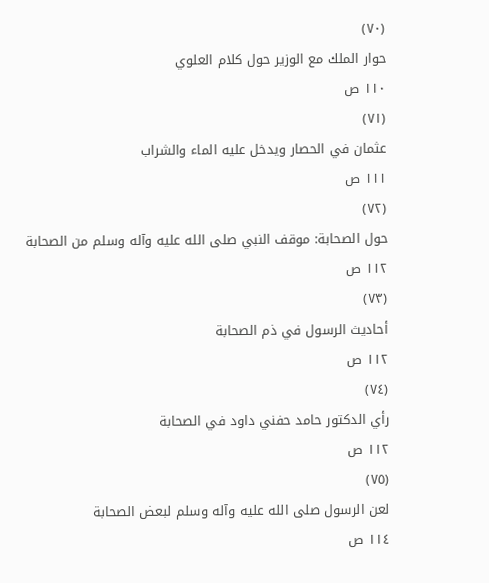(٧٠)
حوار الملك مع الوزير حول كلام العلوي
١١٠ ص
(٧١)
عثمان في الحصار ويدخل عليه الماء والشراب
١١١ ص
(٧٢)
حول الصحابة: موقف النبي صلى الله عليه وآله وسلم من الصحابة
١١٢ ص
(٧٣)
أحاديث الرسول في ذم الصحابة
١١٢ ص
(٧٤)
رأي الدكتور حامد حفني داود في الصحابة
١١٢ ص
(٧٥)
لعن الرسول صلى الله عليه وآله وسلم لبعض الصحابة
١١٤ ص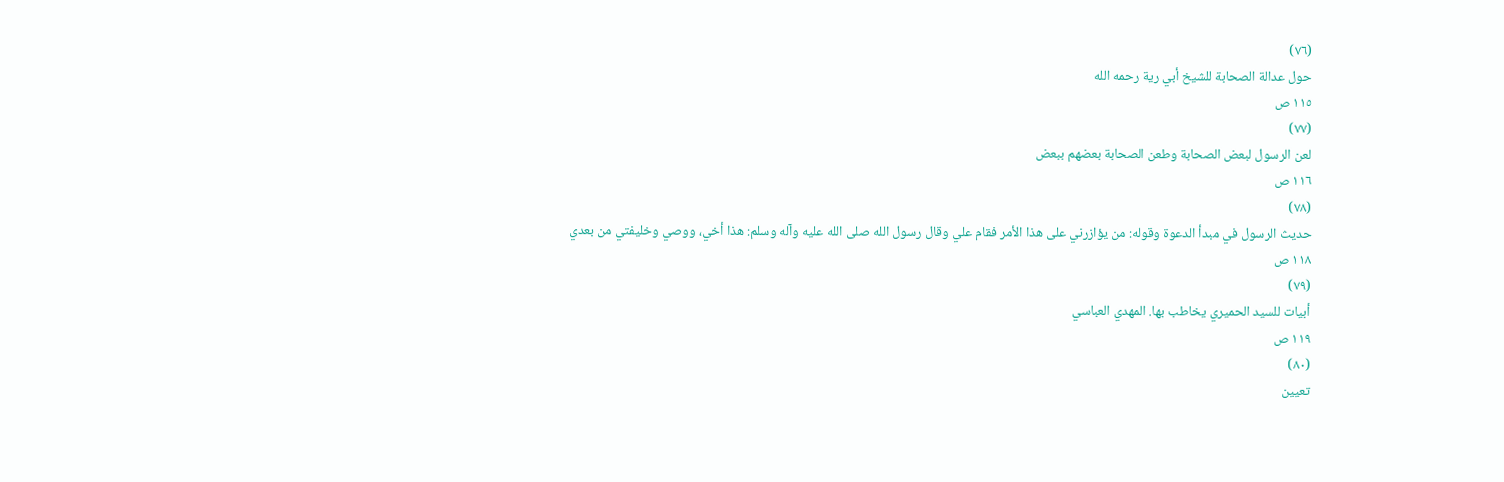(٧٦)
حول عدالة الصحابة للشيخ أبي رية رحمه الله
١١٥ ص
(٧٧)
لعن الرسول لبعض الصحابة وطعن الصحابة بعضهم ببعض
١١٦ ص
(٧٨)
حديث الرسول في مبدأ الدعوة وقوله: من يؤازرني على هذا الأمر فقام علي وقال رسول الله صلى الله عليه وآله وسلم: هذا أخي، ووصي وخليفتي من بعدي
١١٨ ص
(٧٩)
أبيات للسيد الحميري يخاطب بها. المهدي العباسي
١١٩ ص
(٨٠)
تعيين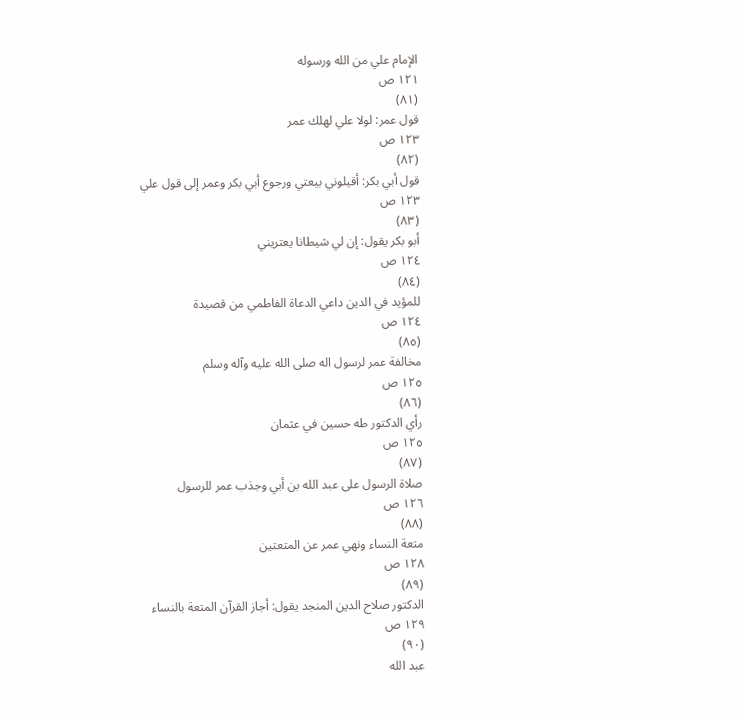الإمام علي من الله ورسوله
١٢١ ص
(٨١)
قول عمر: لولا علي لهلك عمر
١٢٣ ص
(٨٢)
قول أبي بكر: أقيلوني بيعتي ورجوع أبي بكر وعمر إلى قول علي
١٢٣ ص
(٨٣)
أبو بكر يقول: إن لي شيطانا يعتريني
١٢٤ ص
(٨٤)
للمؤيد في الدين داعي الدعاة الفاطمي من قصيدة
١٢٤ ص
(٨٥)
مخالفة عمر لرسول اله صلى الله عليه وآله وسلم
١٢٥ ص
(٨٦)
رأي الدكتور طه حسين في عثمان
١٢٥ ص
(٨٧)
صلاة الرسول على عبد الله بن أبي وجذب عمر للرسول
١٢٦ ص
(٨٨)
متعة النساء ونهي عمر عن المتعتين
١٢٨ ص
(٨٩)
الدكتور صلاح الدين المنجد يقول: أجاز القرآن المتعة بالنساء
١٢٩ ص
(٩٠)
عبد الله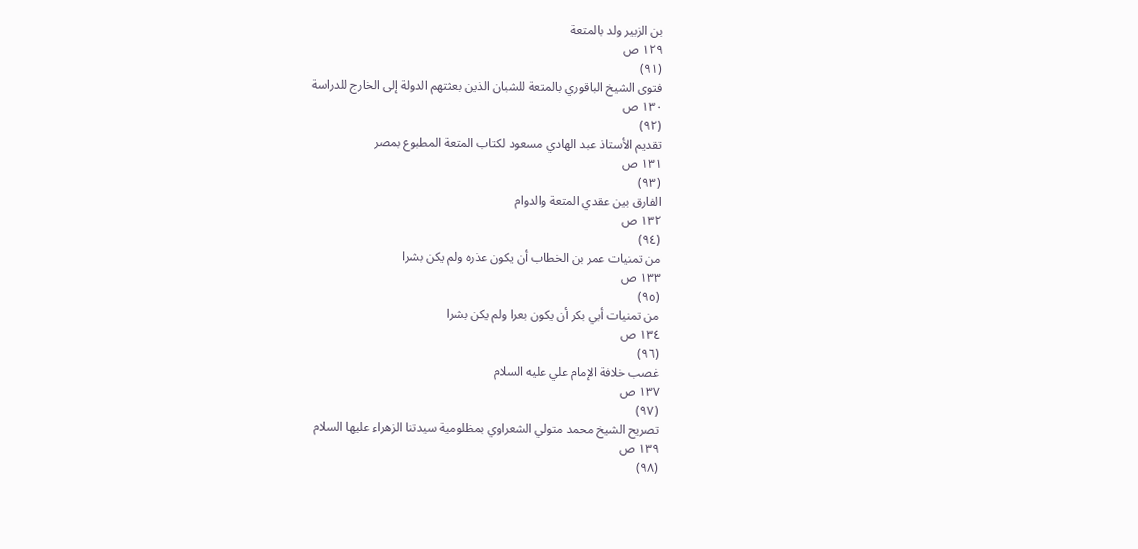بن الزبير ولد بالمتعة
١٢٩ ص
(٩١)
فتوى الشيخ الباقوري بالمتعة للشبان الذين بعثتهم الدولة إلى الخارج للدراسة
١٣٠ ص
(٩٢)
تقديم الأستاذ عبد الهادي مسعود لكتاب المتعة المطبوع بمصر
١٣١ ص
(٩٣)
الفارق بين عقدي المتعة والدوام
١٣٢ ص
(٩٤)
من تمنيات عمر بن الخطاب أن يكون عذره ولم يكن بشرا
١٣٣ ص
(٩٥)
من تمنيات أبي بكر أن يكون بعرا ولم يكن بشرا
١٣٤ ص
(٩٦)
غصب خلافة الإمام علي عليه السلام
١٣٧ ص
(٩٧)
تصريح الشيخ محمد متولي الشعراوي بمظلومية سيدتنا الزهراء عليها السلام
١٣٩ ص
(٩٨)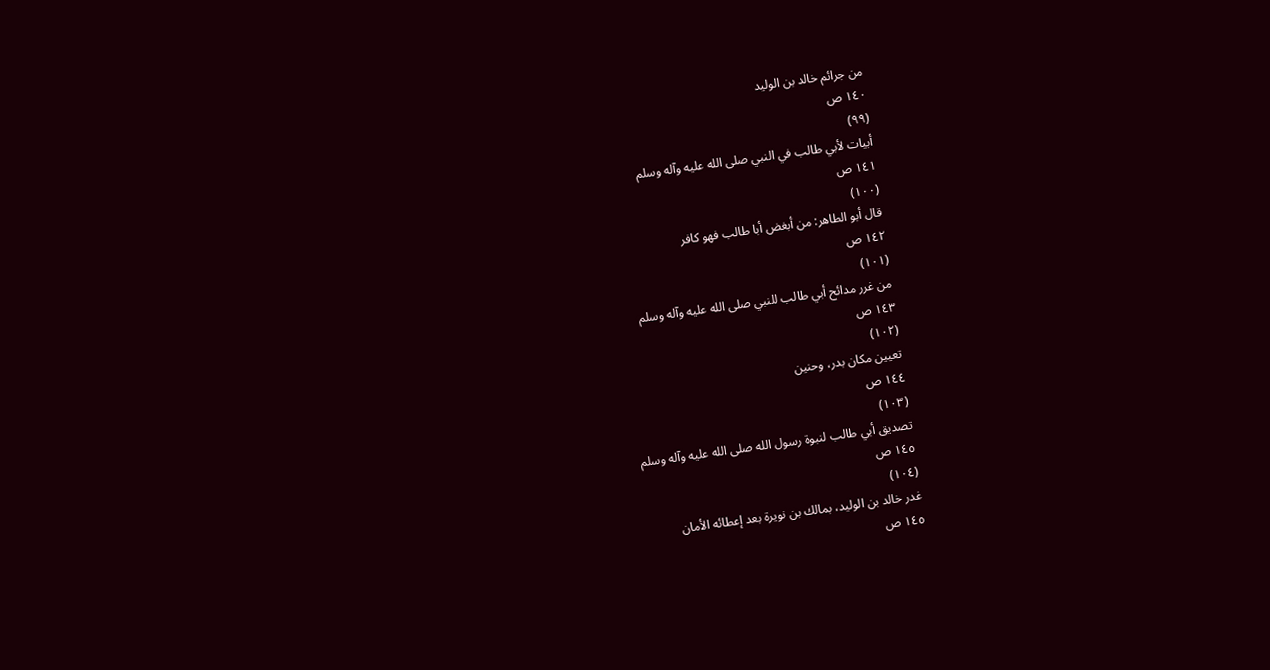من جرائم خالد بن الوليد
١٤٠ ص
(٩٩)
أبيات لأبي طالب في النبي صلى الله عليه وآله وسلم
١٤١ ص
(١٠٠)
قال أبو الطاهر: من أبغض أبا طالب فهو كافر
١٤٢ ص
(١٠١)
من غرر مدائح أبي طالب للنبي صلى الله عليه وآله وسلم
١٤٣ ص
(١٠٢)
تعيين مكان بدر، وحنين
١٤٤ ص
(١٠٣)
تصديق أبي طالب لنبوة رسول الله صلى الله عليه وآله وسلم
١٤٥ ص
(١٠٤)
غدر خالد بن الوليد، بمالك بن نويرة بعد إعطائه الأمان
١٤٥ ص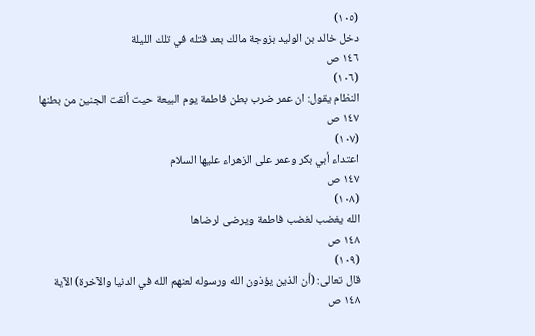(١٠٥)
دخل خالد بن الوليد بزوجة مالك بعد قتله في تلك الليلة
١٤٦ ص
(١٠٦)
النظام يقول: ان عمر ضرب بطن فاطمة يوم البيعة حيت ألقت الجنين من بطنها
١٤٧ ص
(١٠٧)
اعتداء أبي بكر وعمر على الزهراء عليها السلام
١٤٧ ص
(١٠٨)
الله يغضب لغضب فاطمة ويرضى لرضاها
١٤٨ ص
(١٠٩)
قال تعالى: (أن الذين يؤذون الله ورسوله لعنهم الله في الدنيا والآخرة) الآية
١٤٨ ص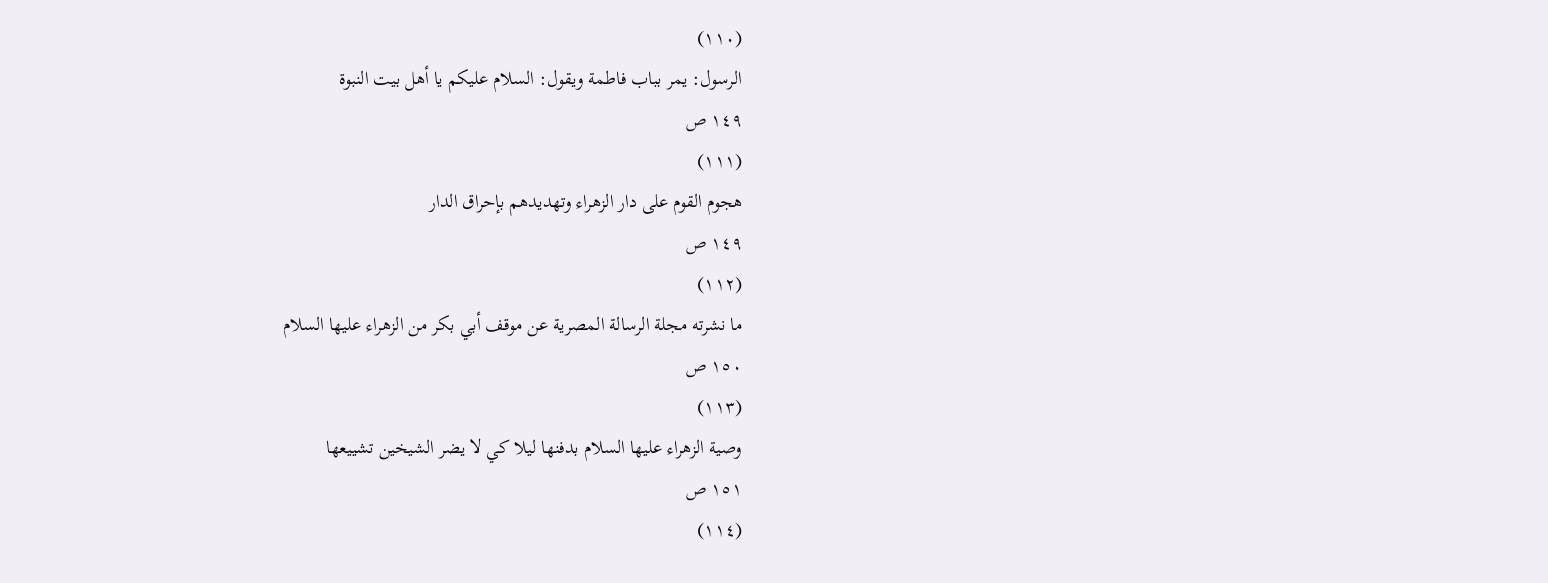(١١٠)
الرسول: يمر بباب فاطمة ويقول: السلام عليكم يا أهل بيت النبوة
١٤٩ ص
(١١١)
هجوم القوم على دار الزهراء وتهديدهم بإحراق الدار
١٤٩ ص
(١١٢)
ما نشرته مجلة الرسالة المصرية عن موقف أبي بكر من الزهراء عليها السلام
١٥٠ ص
(١١٣)
وصية الزهراء عليها السلام بدفنها ليلا كي لا يضر الشيخين تشييعها
١٥١ ص
(١١٤)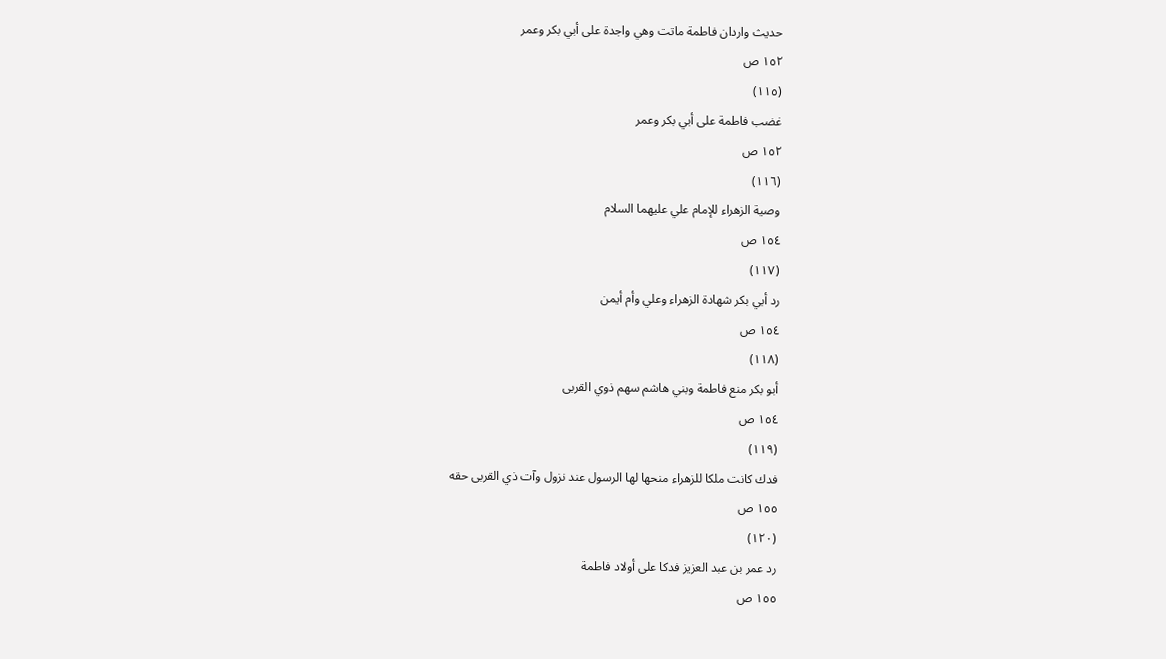حديث واردان فاطمة ماتت وهي واجدة على أبي بكر وعمر
١٥٢ ص
(١١٥)
غضب فاطمة على أبي بكر وعمر
١٥٢ ص
(١١٦)
وصية الزهراء للإمام علي عليهما السلام
١٥٤ ص
(١١٧)
رد أبي بكر شهادة الزهراء وعلي وأم أيمن
١٥٤ ص
(١١٨)
أبو بكر منع فاطمة وبني هاشم سهم ذوي القربى
١٥٤ ص
(١١٩)
فدك كانت ملكا للزهراء منحها لها الرسول عند نزول وآت ذي القربى حقه
١٥٥ ص
(١٢٠)
رد عمر بن عبد العزيز فدكا على أولاد فاطمة
١٥٥ ص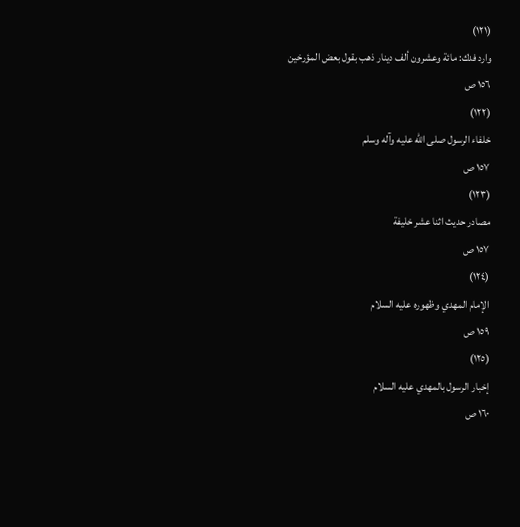(١٢١)
وارد فدك: مائة وعشرون ألف دينار ذهب بقول بعض المؤرخين
١٥٦ ص
(١٢٢)
خلفاء الرسول صلى الله عليه وآله وسلم
١٥٧ ص
(١٢٣)
مصادر حديث اثنا عشر خليفة
١٥٧ ص
(١٢٤)
الإمام المهدي وظهوره عليه السلام
١٥٩ ص
(١٢٥)
إخبار الرسول بالمهدي عليه السلام
١٦٠ ص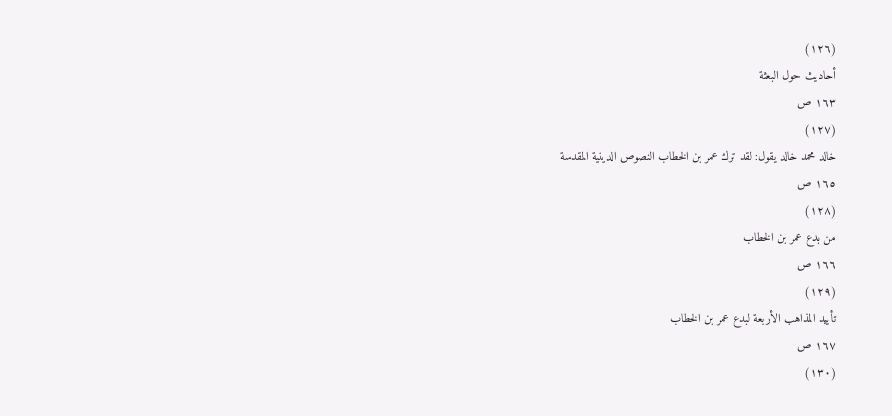(١٢٦)
أحاديث حول البعثة
١٦٣ ص
(١٢٧)
خالد محمد خالد يقول: لقد ترك عمر بن الخطاب النصوص الدينية المقدسة
١٦٥ ص
(١٢٨)
من بدع عمر بن الخطاب
١٦٦ ص
(١٢٩)
تأييد المذاهب الأربعة لبدع عمر بن الخطاب
١٦٧ ص
(١٣٠)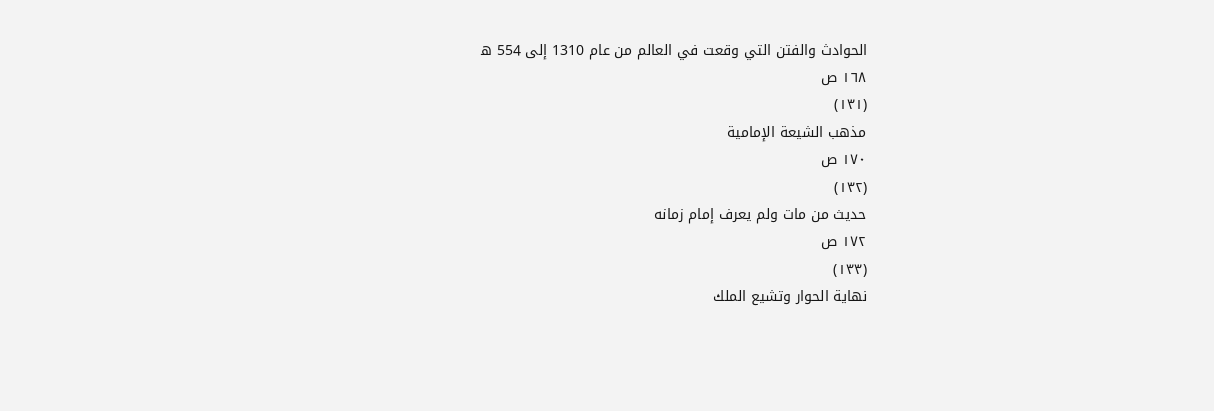الحوادث والفتن التي وقعت في العالم من عام 1310 إلى 554 ه‍
١٦٨ ص
(١٣١)
مذهب الشيعة الإمامية
١٧٠ ص
(١٣٢)
حديث من مات ولم يعرف إمام زمانه
١٧٢ ص
(١٣٣)
نهاية الحوار وتشيع الملك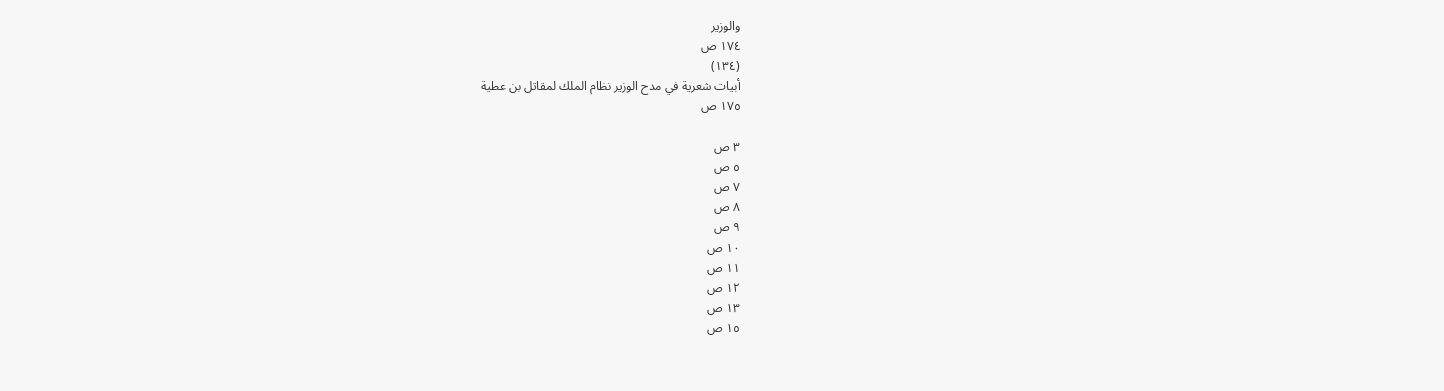والوزير
١٧٤ ص
(١٣٤)
أبيات شعرية في مدح الوزير نظام الملك لمقاتل بن عطية
١٧٥ ص

٣ ص
٥ ص
٧ ص
٨ ص
٩ ص
١٠ ص
١١ ص
١٢ ص
١٣ ص
١٥ ص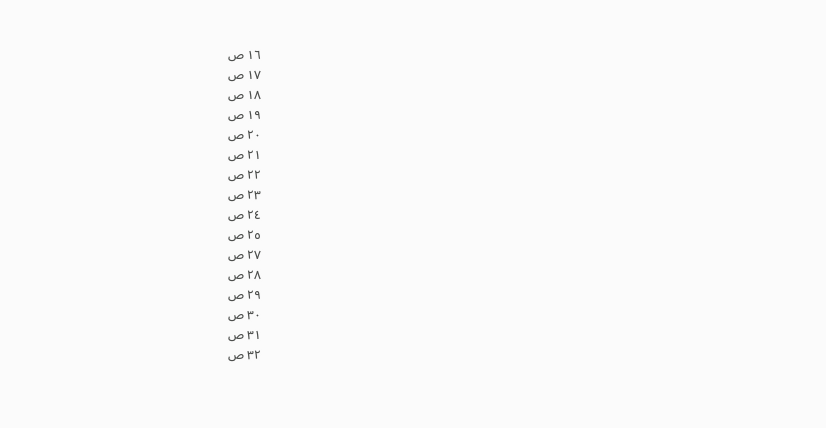١٦ ص
١٧ ص
١٨ ص
١٩ ص
٢٠ ص
٢١ ص
٢٢ ص
٢٣ ص
٢٤ ص
٢٥ ص
٢٧ ص
٢٨ ص
٢٩ ص
٣٠ ص
٣١ ص
٣٢ ص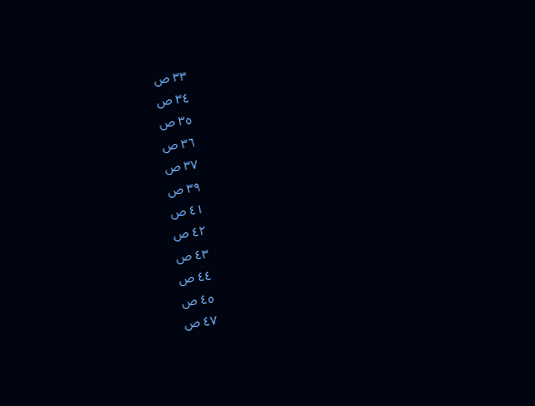٣٣ ص
٣٤ ص
٣٥ ص
٣٦ ص
٣٧ ص
٣٩ ص
٤١ ص
٤٢ ص
٤٣ ص
٤٤ ص
٤٥ ص
٤٧ ص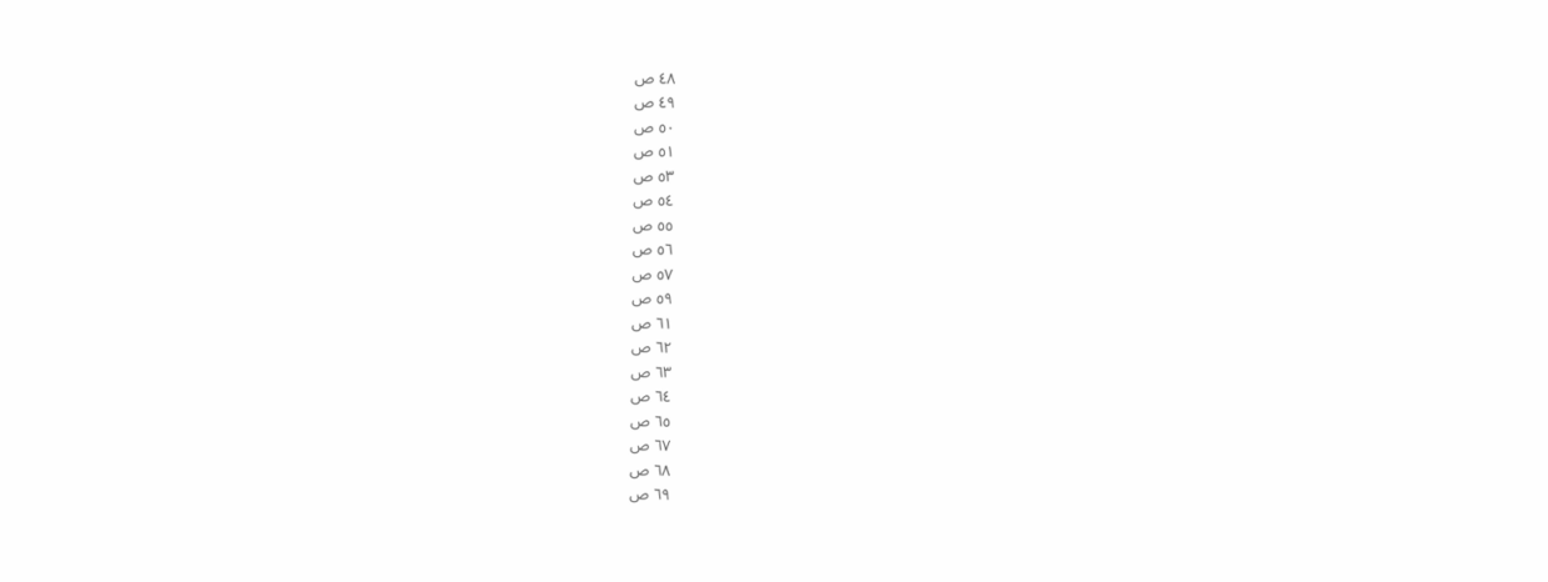٤٨ ص
٤٩ ص
٥٠ ص
٥١ ص
٥٣ ص
٥٤ ص
٥٥ ص
٥٦ ص
٥٧ ص
٥٩ ص
٦١ ص
٦٢ ص
٦٣ ص
٦٤ ص
٦٥ ص
٦٧ ص
٦٨ ص
٦٩ ص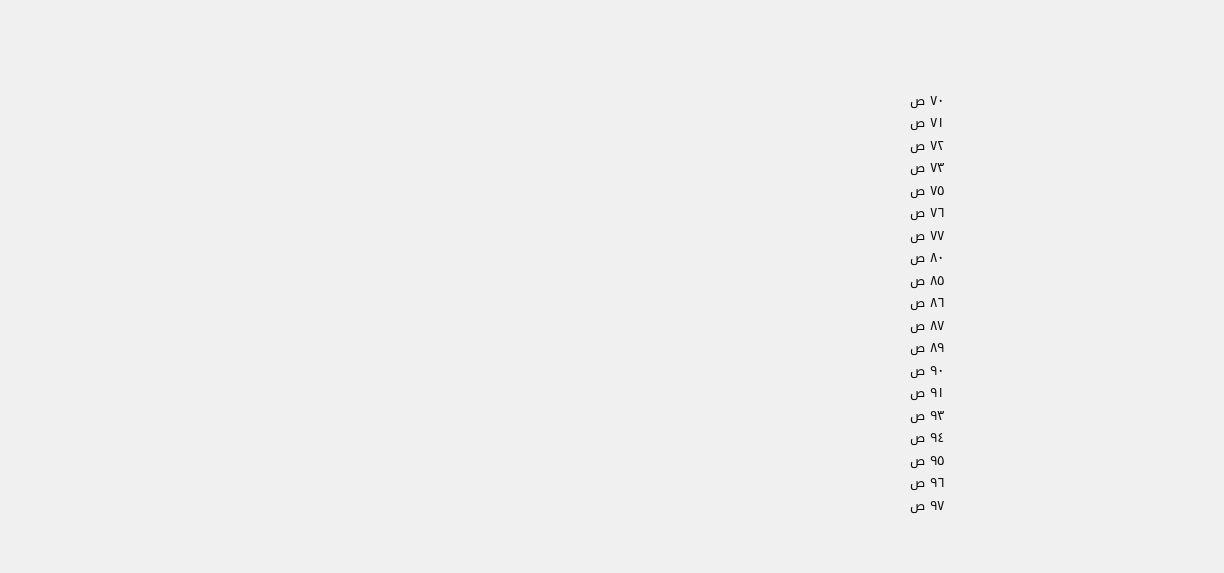٧٠ ص
٧١ ص
٧٢ ص
٧٣ ص
٧٥ ص
٧٦ ص
٧٧ ص
٨٠ ص
٨٥ ص
٨٦ ص
٨٧ ص
٨٩ ص
٩٠ ص
٩١ ص
٩٣ ص
٩٤ ص
٩٥ ص
٩٦ ص
٩٧ ص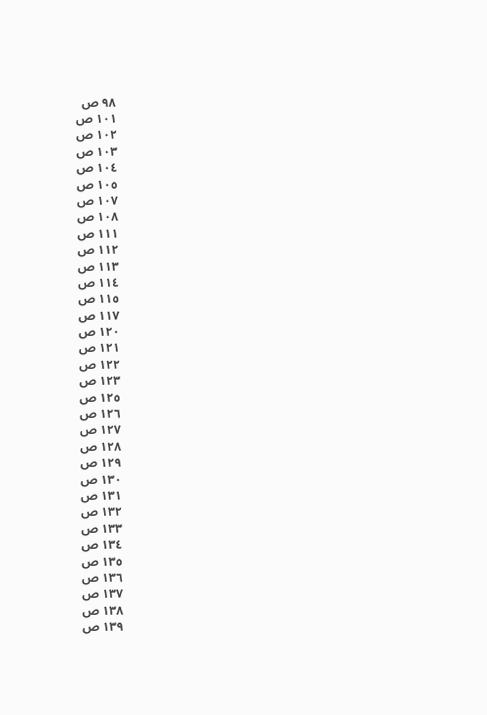٩٨ ص
١٠١ ص
١٠٢ ص
١٠٣ ص
١٠٤ ص
١٠٥ ص
١٠٧ ص
١٠٨ ص
١١١ ص
١١٢ ص
١١٣ ص
١١٤ ص
١١٥ ص
١١٧ ص
١٢٠ ص
١٢١ ص
١٢٢ ص
١٢٣ ص
١٢٥ ص
١٢٦ ص
١٢٧ ص
١٢٨ ص
١٢٩ ص
١٣٠ ص
١٣١ ص
١٣٢ ص
١٣٣ ص
١٣٤ ص
١٣٥ ص
١٣٦ ص
١٣٧ ص
١٣٨ ص
١٣٩ ص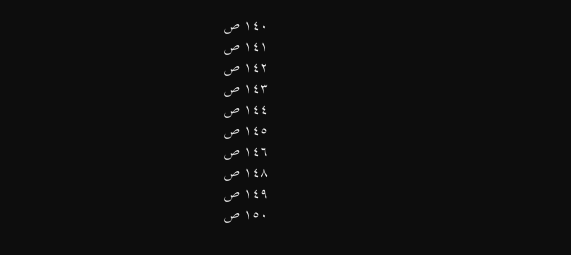١٤٠ ص
١٤١ ص
١٤٢ ص
١٤٣ ص
١٤٤ ص
١٤٥ ص
١٤٦ ص
١٤٨ ص
١٤٩ ص
١٥٠ ص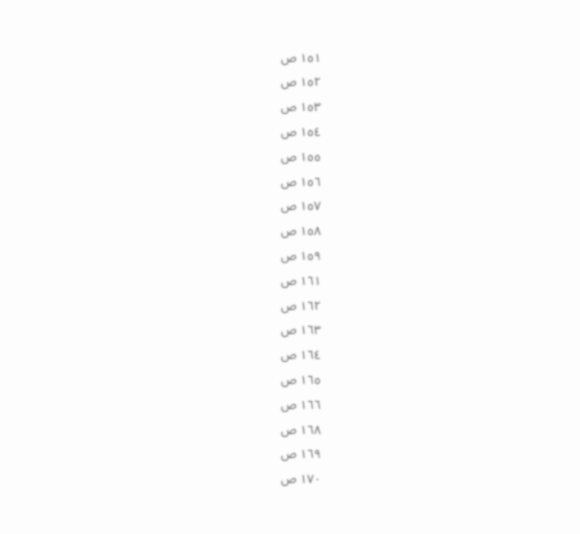١٥١ ص
١٥٢ ص
١٥٣ ص
١٥٤ ص
١٥٥ ص
١٥٦ ص
١٥٧ ص
١٥٨ ص
١٥٩ ص
١٦١ ص
١٦٢ ص
١٦٣ ص
١٦٤ ص
١٦٥ ص
١٦٦ ص
١٦٨ ص
١٦٩ ص
١٧٠ ص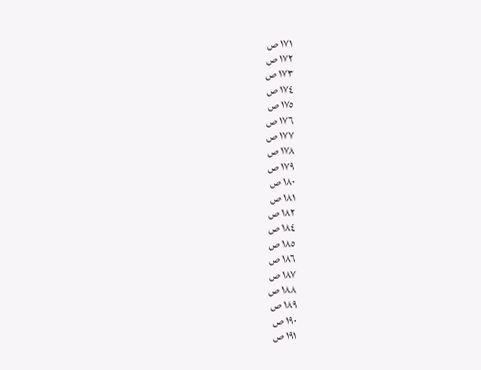١٧١ ص
١٧٢ ص
١٧٣ ص
١٧٤ ص
١٧٥ ص
١٧٦ ص
١٧٧ ص
١٧٨ ص
١٧٩ ص
١٨٠ ص
١٨١ ص
١٨٢ ص
١٨٤ ص
١٨٥ ص
١٨٦ ص
١٨٧ ص
١٨٨ ص
١٨٩ ص
١٩٠ ص
١٩١ ص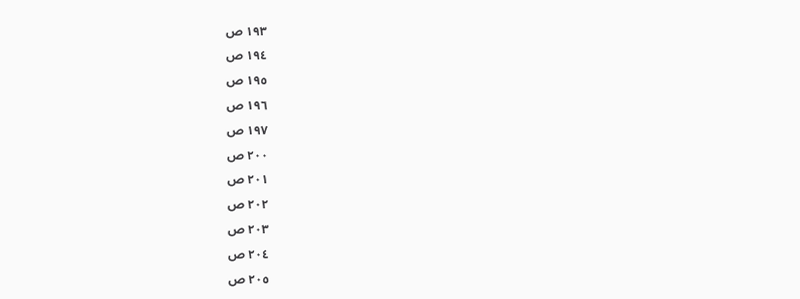١٩٣ ص
١٩٤ ص
١٩٥ ص
١٩٦ ص
١٩٧ ص
٢٠٠ ص
٢٠١ ص
٢٠٢ ص
٢٠٣ ص
٢٠٤ ص
٢٠٥ ص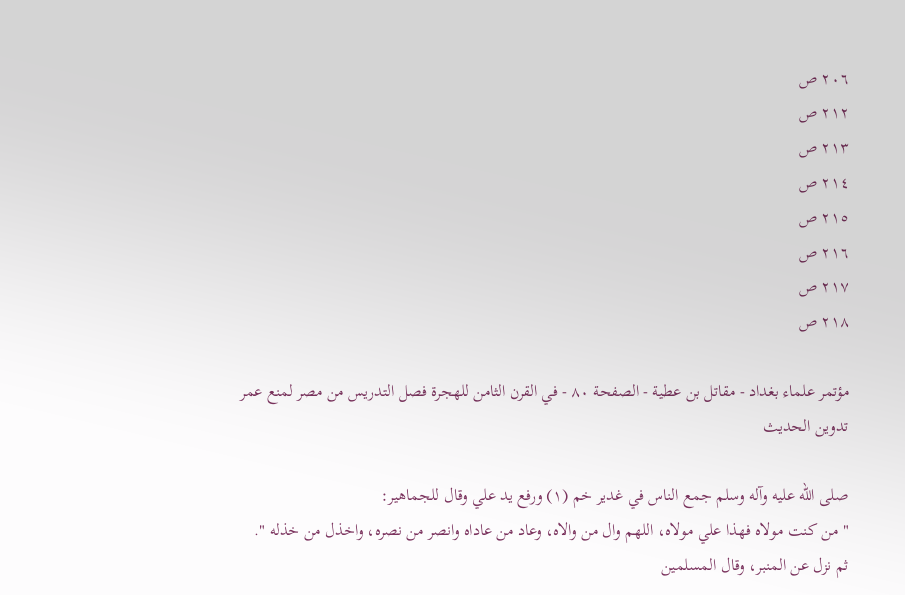٢٠٦ ص
٢١٢ ص
٢١٣ ص
٢١٤ ص
٢١٥ ص
٢١٦ ص
٢١٧ ص
٢١٨ ص

مؤتمر علماء بغداد - مقاتل بن عطية - الصفحة ٨٠ - في القرن الثامن للهجرة فصل التدريس من مصر لمنع عمر تدوين الحديث

صلى الله عليه وآله وسلم جمع الناس في غدير خم (١) ورفع يد علي وقال للجماهير:
" من كنت مولاه فهذا علي مولاه، اللهم وال من والاه، وعاد من عاداه وانصر من نصره، واخذل من خذله ".
ثم نزل عن المنبر، وقال المسلمين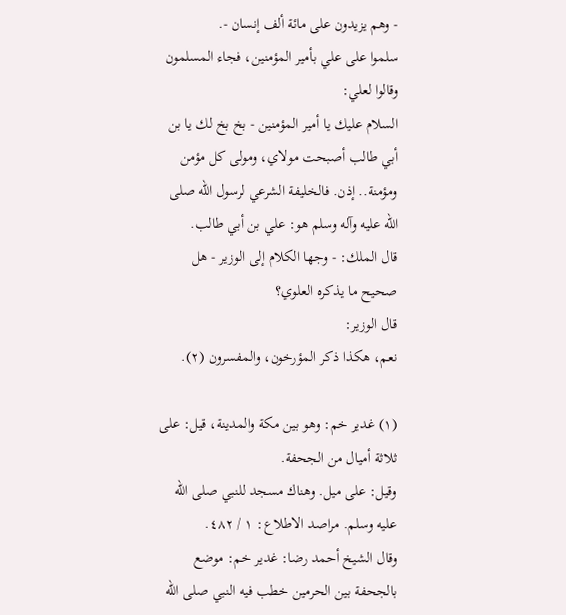- وهم يزيدون على مائة ألف إنسان -.
سلموا على علي بأمير المؤمنين، فجاء المسلمون وقالوا لعلي:
السلام عليك يا أمير المؤمنين - بخ بخ لك يا بن أبي طالب أصبحت مولاي، ومولى كل مؤمن ومؤمنة.. إذن. فالخليفة الشرعي لرسول الله صلى الله عليه وآله وسلم هو: علي بن أبي طالب.
قال الملك: - وجها الكلام إلى الوزير - هل صحيح ما يذكره العلوي؟
قال الوزير:
نعم، هكذا ذكر المؤرخون، والمفسرون (٢).

(١) غدير خم: وهو بين مكة والمدينة، قيل: على ثلاثة أميال من الجحفة.
وقيل: على ميل. وهناك مسجد للنبي صلى الله عليه وسلم. مراصد الاطلاع: ١ / ٤٨٢.
وقال الشيخ أحمد رضا: غدير خم: موضع بالجحفة بين الحرمين خطب فيه النبي صلى الله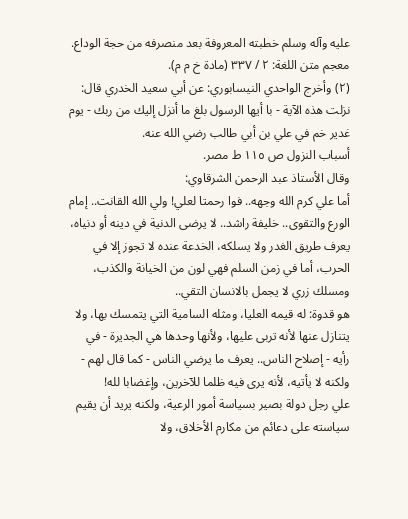عليه وآله وسلم خطبته المعروفة بعد منصرفه من حجة الوداع.
معجم متن اللغة: ٢ / ٣٣٧ (مادة خ م م).
(٢) وأخرج الواحدي النيسابوري: عن أبي سعيد الخدري قال: نزلت هذه الآية - با أيها الرسول بلغ ما أنزل إليك من ربك - يوم غدير خم في علي بن أبي طالب رضي الله عنه.
أسباب النزول ص ١١٥ ط مصر.
وقال الأستاذ عبد الرحمن الشرقاوي:
أما علي كرم الله وجهه.. فوا رحمتا لعلي! ولي الله القانت.. إمام الورع والتقوى.. خليفة راشد.. لا يرضى الدنية في دينه أو دنياه، يعرف طريق الغدر ولا يسلكه، الخدعة عنده لا تجوز إلا في الحرب، أما في زمن السلم فهي لون من الخيانة والكذب، ومسلك زري لا يجمل بالانسان التقي..
هو قدوة: له قيمه العليا، ومثله السامية التي يتمسك بها، ولا يتنازل عنها لأنه تربى عليها، ولأنها وحدها هي الجديرة - في رأيه - إصلاح الناس.. يعرف ما يرضي الناس - كما قال لهم - ولكنه لا يأتيه، لأنه يرى فيه ظلما للآخرين، وإغضابا لله!
علي رجل دولة بصير بسياسة أمور الرعية، ولكنه يريد أن يقيم سياسته على دعائم من مكارم الأخلاق، ولا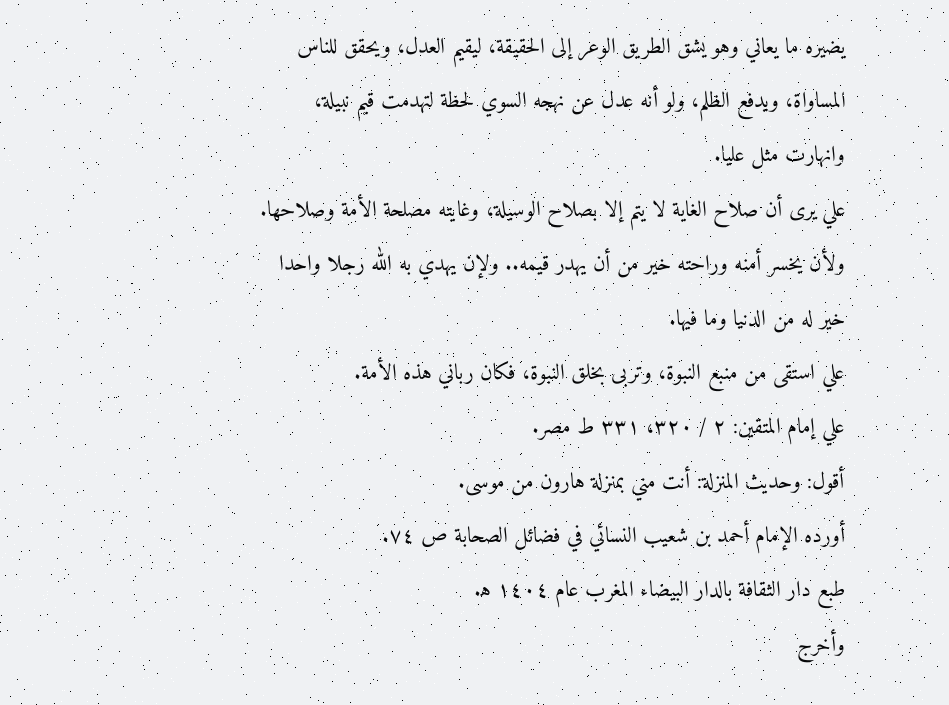يضيره ما يعاني وهو يشق الطريق الوعر إلى الحقيقة، ليقيم العدل، ويحقق للناس المساواة، ويدفع الظلم، ولو أنه عدل عن نهجه السوي لحظة لتهدمت قيم نبيلة، وانهارت مثل عليا.
علي يرى أن صلاح الغاية لا يتم إلا بصلاح الوسيلة، وغايته مصلحة الأمة وصلاحها. ولأن يخسر أمنه وراحته خير من أن يهدر قيمه.. ولإن يهدي به الله رجلا واحدا خير له من الدنيا وما فيها.
علي استقى من منبع النبوة، وتربى بخلق النبوة، فكان رباني هذه الأمة.
علي إمام المتقين: ٢ / ٣٢٠، ٣٣١ ط مصر.
أقول: وحديث المنزلة: أنت مني بمنزلة هارون من موسى.
أورده الإمام أحمد بن شعيب النسائي في فضائل الصحابة ص ٧٤.
طبع دار الثقافة بالدار البيضاء المغرب عام ١٤٠٤ ه‍.
وأخرج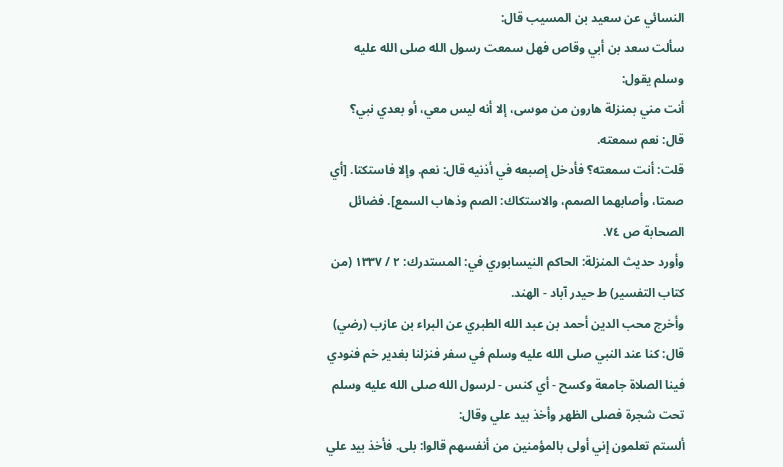النسائي عن سعيد بن المسيب قال:
سألت سعد بن أبي وقاص فهل سمعت رسول الله صلى الله عليه وسلم يقول:
أنت مني بمنزلة هارون من موسى، إلا أنه ليس معي، أو بعدي نبي؟
قال: نعم سمعته.
قلت: أنت سمعته؟ فأدخل إصبعه في أذنيه قال: نعم. وإلا فاستكتا. [أي صمتا، وأصابهما الصمم، والاستكاك: الصم وذهاب السمع]. فضائل الصحابة ص ٧٤.
وأورد حديث المنزلة: الحاكم النيسابوري في: المستدرك: ٢ / ١٣٣٧ (من كتاب التفسير) ط حيدر آباد - الهند.
وأخرج محب الدين أحمد بن عبد الله الطبري عن البراء بن عازب (رضي) قال: كنا عند النبي صلى الله عليه وسلم في سفر فنزلنا بغدير خم فنودي فينا الصلاة جامعة وكسح - أي كنس - لرسول الله صلى الله عليه وسلم تحت شجرة فصلى الظهر وأخذ بيد علي وقال:
ألستم تعلمون إني أولى بالمؤمنين من أنفسهم قالوا: بلى. فأخذ بيد علي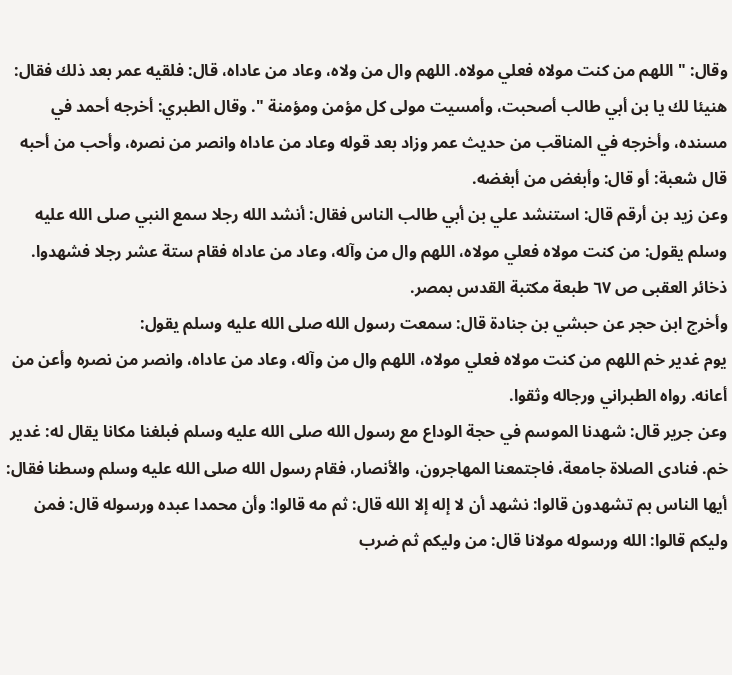وقال: " اللهم من كنت مولاه فعلي مولاه. اللهم وال من ولاه، وعاد من عاداه، قال: فلقيه عمر بعد ذلك فقال: هنيئا لك يا بن أبي طالب أصحبت، وأمسيت مولى كل مؤمن ومؤمنة ". وقال الطبري: أخرجه أحمد في مسنده، وأخرجه في المناقب من حديث عمر وزاد بعد قوله وعاد من عاداه وانصر من نصره، وأحب من أحبه قال شعبة: أو قال: وأبغض من أبغضه.
وعن زيد بن أرقم قال: استنشد علي بن أبي طالب الناس فقال: أنشد الله رجلا سمع النبي صلى الله عليه وسلم يقول: من كنت مولاه فعلي مولاه، اللهم وال من وآله، وعاد من عاداه فقام ستة عشر رجلا فشهدوا.
ذخائر العقبى ص ٦٧ طبعة مكتبة القدس بمصر.
وأخرج ابن حجر عن حبشي بن جنادة قال: سمعت رسول الله صلى الله عليه وسلم يقول:
يوم غدير خم اللهم من كنت مولاه فعلي مولاه، اللهم وال من وآله، وعاد من عاداه، وانصر من نصره وأعن من أعانه. رواه الطبراني ورجاله وثقوا.
وعن جرير قال: شهدنا الموسم في حجة الوداع مع رسول الله صلى الله عليه وسلم فبلغنا مكانا يقال له: غدير خم. فنادى الصلاة جامعة، فاجتمعنا المهاجرون، والأنصار، فقام رسول الله صلى الله عليه وسلم وسطنا فقال: أيها الناس بم تشهدون قالوا: نشهد أن لا إله إلا الله قال: ثم مه قالوا: وأن محمدا عبده ورسوله قال: فمن وليكم قالوا: الله ورسوله مولانا قال: من وليكم ثم ضرب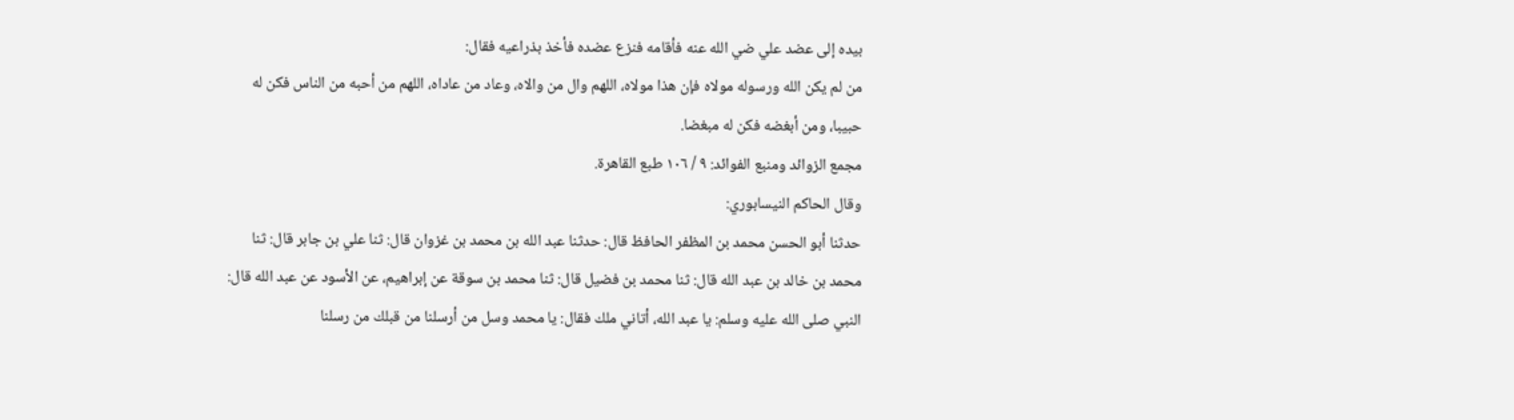بيده إلى عضد علي ضي الله عنه فأقامه فنزع عضده فأخذ بذراعيه فقال:
من لم يكن الله ورسوله مولاه فإن هذا مولاه، اللهم وال من والاه، وعاد من عاداه، اللهم من أحبه من الناس فكن له حبيبا، ومن أبغضه فكن له مبغضا.
مجمع الزوائد ومنبع الفوائد: ٩ / ١٠٦ طبع القاهرة.
وقال الحاكم النيسابوري:
حدثنا أبو الحسن محمد بن المظفر الحافظ قال: حدثنا عبد الله بن محمد بن غزوان قال: ثنا علي بن جابر قال: ثنا محمد بن خالد بن عبد الله قال: ثنا محمد بن فضيل قال: ثنا محمد بن سوقة عن إبراهيم، عن الأسود عن عبد الله قال: النبي صلى الله عليه وسلم: يا عبد الله، أتاني ملك فقال: يا محمد وسل من أرسلنا من قبلك من رسلنا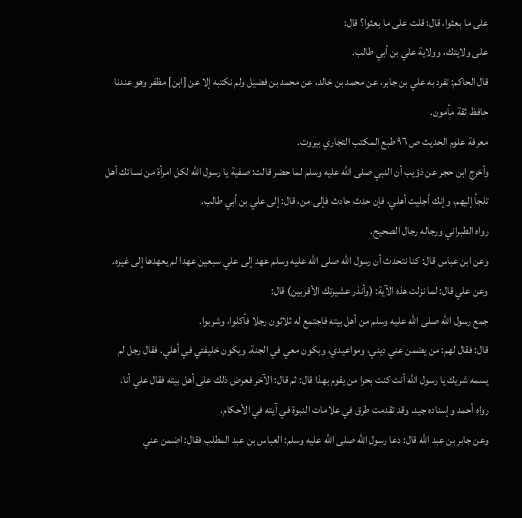على ما بعثوا، قال: قلت على ما بعثوا؟ قال:
على ولايتك، وولاية علي بن أبي طالب.
قال الحاكم: تفرد به علي بن جابر، عن محمد بن خالد، عن محمد بن فضيل ولم نكتبه إلا عن [ابن] مظفر وهو عندنا حافظ ثقة مأمون.
معرفة علوم الحديث ص ٩٦ طبع المكتب التجاري بيروت.
وأخرج ابن حجر عن ذؤيب أن النبي صلى الله عليه وسلم لما حضر قالت: صفية يا رسول الله لكل امرأة من نسائك أهل تلجأ إليهم، وإنك أجليت أهلي، فإن حدث حادث فإلى من، قال: إلى علي بن أبي طالب.
رواه الطبراني ورجاله رجال الصحيح.
وعن ابن عباس قال: كنا نتحدث أن رسول الله صلى الله عليه وسلم عهد إلى علي سبعين عهدا لم يعهدها إلى غيره.
وعن علي قال: لما نزلت هذه الآية: (وأنذر عشيرتك الأقربين) قال:
جمع رسول الله صلى الله عليه وسلم من أهل بيته فاجتمع له ثلاثون رجلا فأكلوا، وشربوا.
قال: فقال لهم: من يضمن عني ديني، ومواعيدي، وبكون معي في الجنة. ويكون خليفتي في أهلي. فقال رجل لم يسمه شريك يا رسول الله أنت كنت بحرا من يقوم بهذا قال: ثم قال: الآخر فعرض ذلك على أهل بيته فقال علي أنا.
رواه أحمد وإسناده جيد. وقد تقدمت طرق في علامات النبوة في آيته في الأحكام.
وعن جابر بن عبد الله قال: دعا رسول الله صلى الله عليه وسلم: العباس بن عبد المطلب فقال: اضمن عني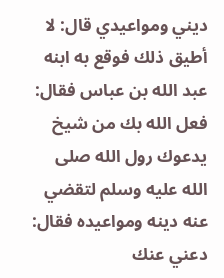ديني ومواعيدي قال: لا أطيق ذلك فوقع به ابنه عبد الله بن عباس فقال:
فعل الله بك من شيخ يدعوك رول الله صلى الله عليه وسلم لتقضي عنه دينه ومواعيده فقال:
دعني عنك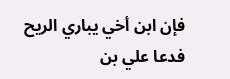فإن ابن أخي يباري الريح فدعا علي بن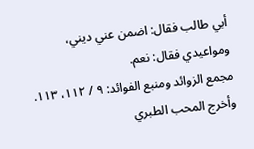أبي طالب فقال: اضمن عني ديني، ومواعيدي فقال: نعم.
مجمع الزوائد ومنبع الفوائد: ٩ / ١١٢، ١١٣.
وأخرج المحب الطبري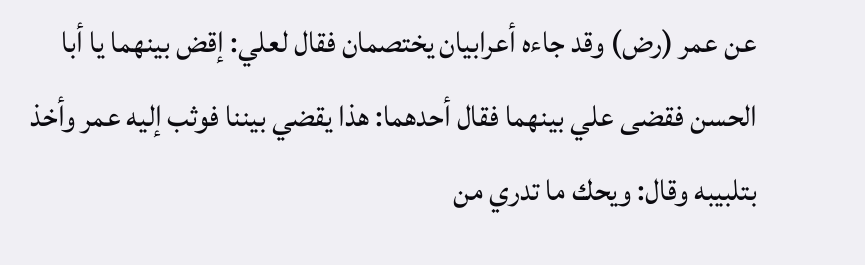عن عمر (رض) وقد جاءه أعرابيان يختصمان فقال لعلي: إقض بينهما يا أبا الحسن فقضى علي بينهما فقال أحدهما: هذا يقضي بيننا فوثب إليه عمر وأخذ بتلبيبه وقال: ويحك ما تدري من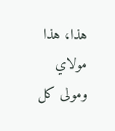هذا، هذا مولاي ومولى كل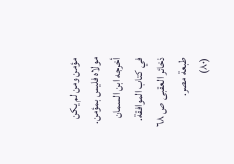مؤمن ومن لم يكن مولاه فليس بمؤمن. أخرجه ابن السمان في كتاب الموافقة.
ذخائر العقبى ص ٦٨ طبعة مصر.
(٨٠)